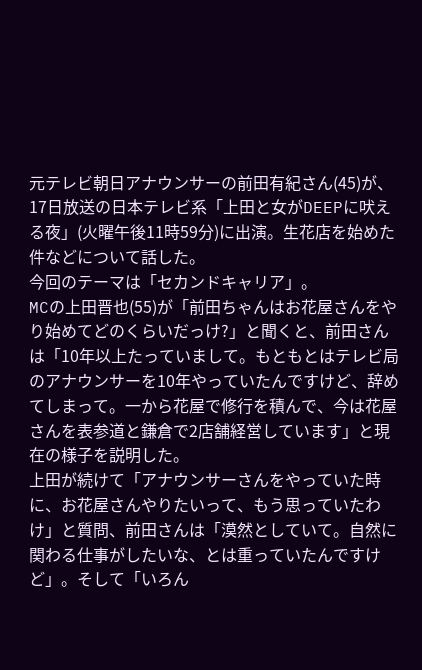元テレビ朝日アナウンサーの前田有紀さん(45)が、17日放送の日本テレビ系「上田と女がDEEPに吠える夜」(火曜午後11時59分)に出演。生花店を始めた件などについて話した。
今回のテーマは「セカンドキャリア」。
MCの上田晋也(55)が「前田ちゃんはお花屋さんをやり始めてどのくらいだっけ?」と聞くと、前田さんは「10年以上たっていまして。もともとはテレビ局のアナウンサーを10年やっていたんですけど、辞めてしまって。一から花屋で修行を積んで、今は花屋さんを表参道と鎌倉で2店舗経営しています」と現在の様子を説明した。
上田が続けて「アナウンサーさんをやっていた時に、お花屋さんやりたいって、もう思っていたわけ」と質問、前田さんは「漠然としていて。自然に関わる仕事がしたいな、とは重っていたんですけど」。そして「いろん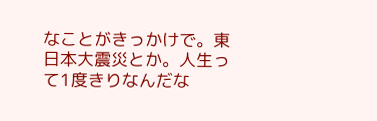なことがきっかけで。東日本大震災とか。人生って1度きりなんだな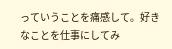っていうことを痛感して。好きなことを仕事にしてみ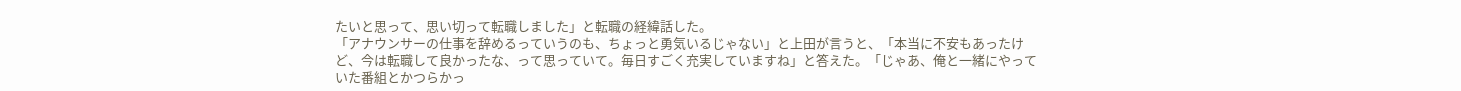たいと思って、思い切って転職しました」と転職の経緯話した。
「アナウンサーの仕事を辞めるっていうのも、ちょっと勇気いるじゃない」と上田が言うと、「本当に不安もあったけど、今は転職して良かったな、って思っていて。毎日すごく充実していますね」と答えた。「じゃあ、俺と一緒にやっていた番組とかつらかっ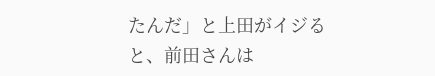たんだ」と上田がイジると、前田さんは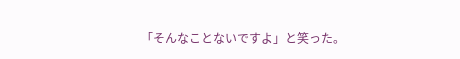「そんなことないですよ」と笑った。